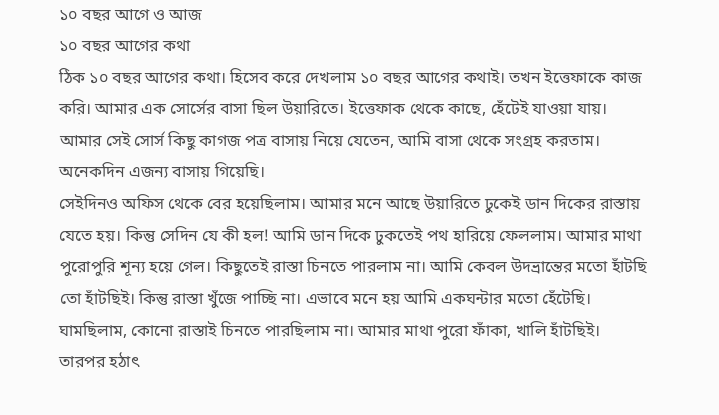১০ বছর আগে ও আজ
১০ বছর আগের কথা
ঠিক ১০ বছর আগের কথা। হিসেব করে দেখলাম ১০ বছর আগের কথাই। তখন ইত্তেফাকে কাজ করি। আমার এক সোর্সের বাসা ছিল উয়ারিতে। ইত্তেফাক থেকে কাছে, হেঁটেই যাওয়া যায়। আমার সেই সোর্স কিছু কাগজ পত্র বাসায় নিয়ে যেতেন, আমি বাসা থেকে সংগ্রহ করতাম। অনেকদিন এজন্য বাসায় গিয়েছি।
সেইদিনও অফিস থেকে বের হয়েছিলাম। আমার মনে আছে উয়ারিতে ঢুকেই ডান দিকের রাস্তায় যেতে হয়। কিন্তু সেদিন যে কী হল! আমি ডান দিকে ঢুকতেই পথ হারিয়ে ফেললাম। আমার মাথা পুরোপুরি শূন্য হয়ে গেল। কিছুতেই রাস্তা চিনতে পারলাম না। আমি কেবল উদভ্রান্তের মতো হাঁটছি তো হাঁটছিই। কিন্তু রাস্তা খুঁজে পাচ্ছি না। এভাবে মনে হয় আমি একঘন্টার মতো হেঁটেছি। ঘামছিলাম, কোনো রাস্তাই চিনতে পারছিলাম না। আমার মাথা পুরো ফাঁকা, খালি হাঁটছিই।
তারপর হঠাৎ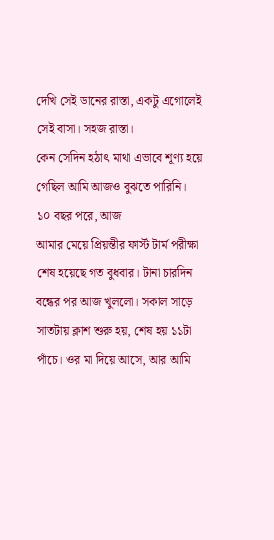দেখি সেই ডানের রাস্তা, একটু এগোলেই সেই বাসা। সহজ রাস্তা।
কেন সেদিন হঠাৎ মাথা এভাবে শূণ্য হয়ে গেছিল আমি আজও বুঝতে পারিনি।
১০ বছর পরে, আজ
আমার মেয়ে প্রিয়ন্তীর ফার্স্ট টার্ম পরীক্ষা শেষ হয়েছে গত বুধবার। টানা চারদিন বন্ধের পর আজ খুললো। সকাল সাড়ে সাতটায় ক্লাশ শুরু হয়, শেষ হয় ১১টা পাঁচে। ওর মা দিয়ে আসে, আর আমি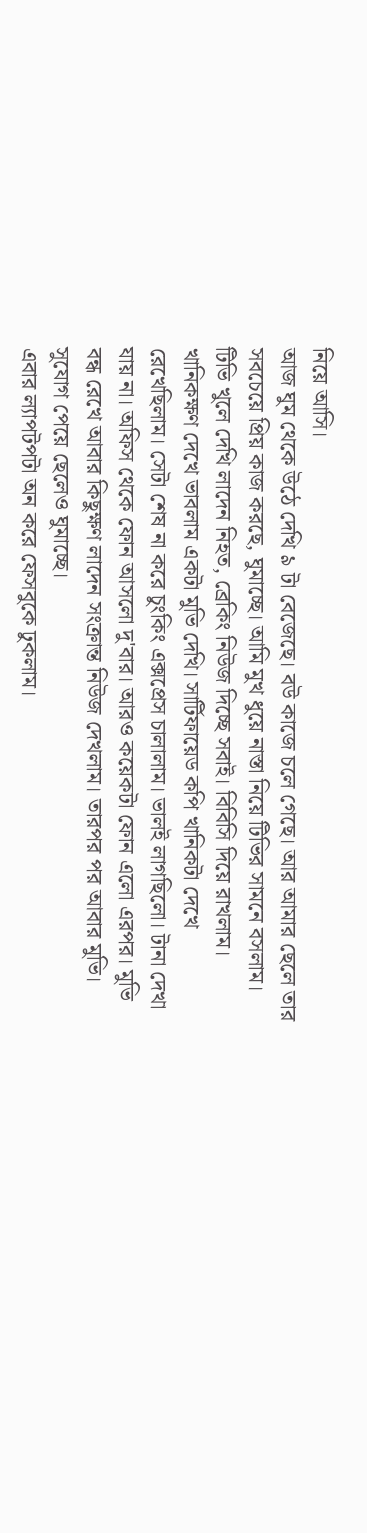নিয়ে আসি।
আজ ঘুম থেকে উঠে দেখি ৯ টা বেজেছে। বউ কাজে চলে গেছে। আর আমার ছেলে তার সবচেয়ে প্রিয় কাজ করছে, ঘুমাচ্ছে। আমি মুখ ধুয়ে নাস্তা নিয়ে টিভির সামনে বসলাম। টিভি খুলে দেখি লাদেন নিহত, ব্রেকিং নিউজ দিচ্ছে সবাই। বিবিসি দিয়ে রাখলাম। খানিকক্ষণ দেখে ভাবলাম একটা মুভি দেখি। সার্টিফায়েড কপি খানিকটা দেখে রেখেছিলাম। সেটা শেষ না করে চুংকিং এক্সপ্রেস চালালাম। ভালই লাগছিলো। টানা দেখা যায় না। অফিস থেকে ফোন আসলো দু'বার। আরও কয়েকটা ফোন এলো এরপর। মুভি বন্ধ রেখে আবার কিছুক্ষণ লাদেন সংক্রান্ত নিউজ দেখলাম। তারপর পর আবার মুভি। সুযোগ পেয়ে ছেলেও ঘুমাচ্ছে।
এবার ল্যাপটপটা অন করে ফেসবুকে ঢুকলাম।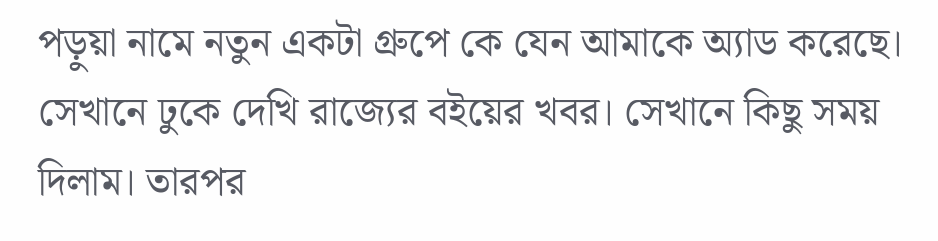পড়ুয়া নামে নতুন একটা গ্রুপে কে যেন আমাকে অ্যাড করেছে। সেখানে ঢুকে দেখি রাজ্যের বইয়ের খবর। সেখানে কিছু সময় দিলাম। তারপর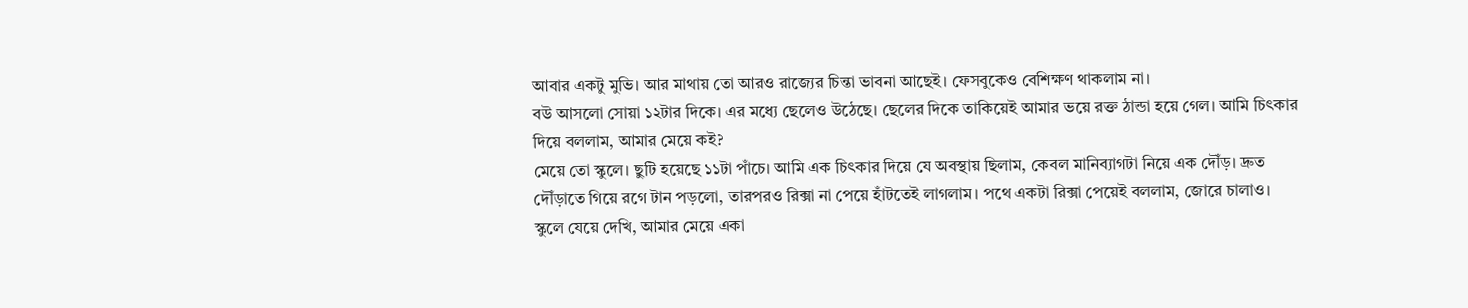আবার একটু মুভি। আর মাথায় তো আরও রাজ্যের চিন্তা ভাবনা আছেই। ফেসবুকেও বেশিক্ষণ থাকলাম না।
বউ আসলো সোয়া ১২টার দিকে। এর মধ্যে ছেলেও উঠেছে। ছেলের দিকে তাকিয়েই আমার ভয়ে রক্ত ঠান্ডা হয়ে গেল। আমি চিৎকার দিয়ে বললাম, আমার মেয়ে কই?
মেয়ে তো স্কুলে। ছুটি হয়েছে ১১টা পাঁচে। আমি এক চিৎকার দিয়ে যে অবস্থায় ছিলাম, কেবল মানিব্যাগটা নিয়ে এক দৌঁড়। দ্রুত দৌঁড়াতে গিয়ে রগে টান পড়লো, তারপরও রিক্সা না পেয়ে হাঁটতেই লাগলাম। পথে একটা রিক্সা পেয়েই বললাম, জোরে চালাও।
স্কুলে যেয়ে দেখি, আমার মেয়ে একা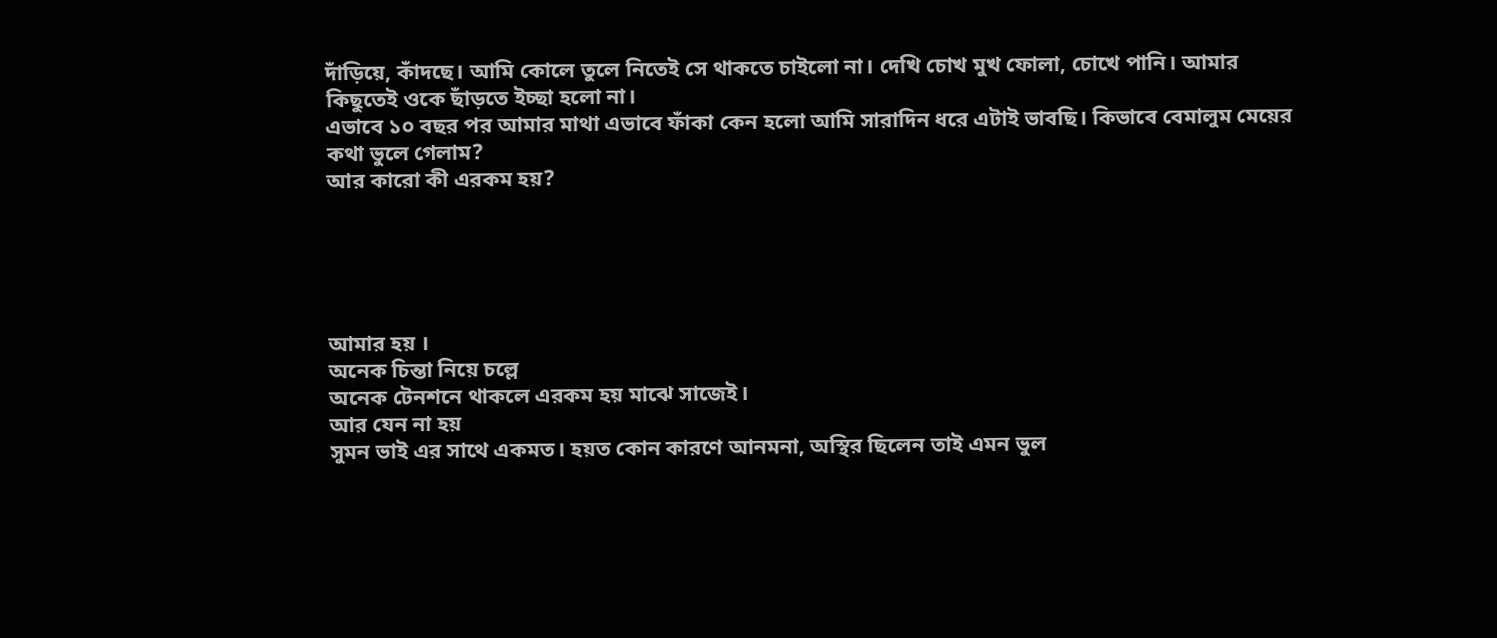দাঁড়িয়ে, কাঁদছে। আমি কোলে তুলে নিতেই সে থাকতে চাইলো না। দেখি চোখ মুখ ফোলা, চোখে পানি। আমার কিছুতেই ওকে ছাঁড়তে ইচ্ছা হলো না।
এভাবে ১০ বছর পর আমার মাথা এভাবে ফাঁকা কেন হলো আমি সারাদিন ধরে এটাই ভাবছি। কিভাবে বেমালুম মেয়ের কথা ভুলে গেলাম?
আর কারো কী এরকম হয়?





আমার হয় ।
অনেক চিন্তা নিয়ে চল্লে
অনেক টেনশনে থাকলে এরকম হয় মাঝে সাজেই।
আর যেন না হয়
সুমন ভাই এর সাথে একমত। হয়ত কোন কারণে আনমনা, অস্থির ছিলেন তাই এমন ভুল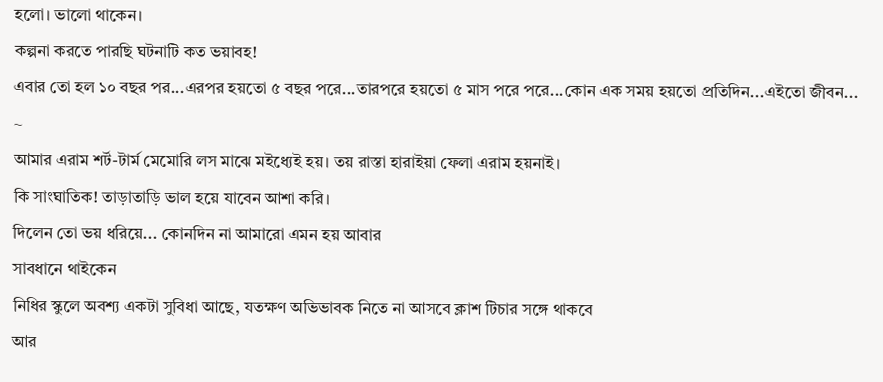হলো। ভালো থাকেন।
কল্পনা করতে পারছি ঘটনাটি কত ভয়াবহ!
এবার তো হল ১০ বছর পর...এরপর হয়তো ৫ বছর পরে...তারপরে হয়তো ৫ মাস পরে পরে...কোন এক সময় হয়তো প্রতিদিন...এইতো জীবন...
~
আমার এরাম শর্ট-টার্ম মেমোরি লস মাঝে মইধ্যেই হয়। তয় রাস্তা হারাইয়া ফেলা এরাম হয়নাই।
কি সাংঘাতিক! তাড়াতাড়ি ভাল হয়ে যাবেন আশা করি।
দিলেন তো ভয় ধরিয়ে... কোনদিন না আমারো এমন হয় আবার
সাবধানে থাইকেন
নিধির স্কুলে অবশ্য একটা সুবিধা আছে, যতক্ষণ অভিভাবক নিতে না আসবে ক্লাশ টিচার সঙ্গে থাকবে
আর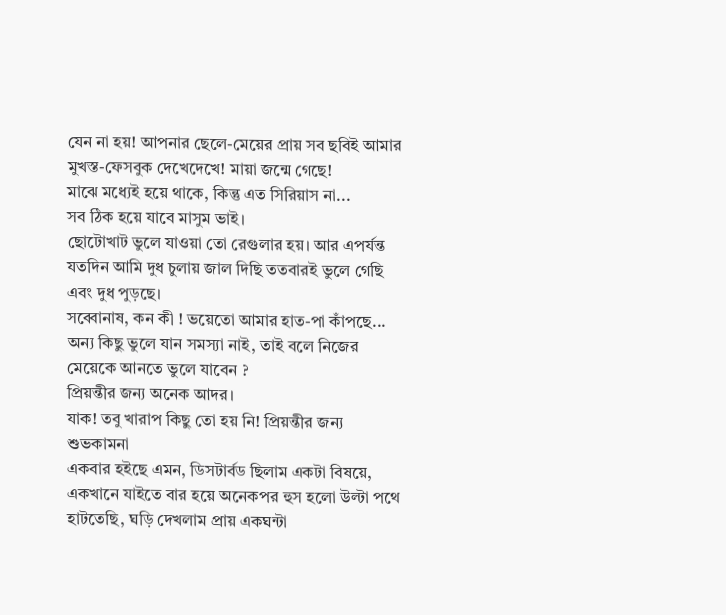যেন না হয়! আপনার ছেলে-মেয়ের প্রায় সব ছবিই আমার মুখস্ত-ফেসবুক দেখেদেখে! মায়া জন্মে গেছে!
মাঝে মধ্যেই হয়ে থাকে, কিন্তু এত সিরিয়াস না...
সব ঠিক হয়ে যাবে মাসুম ভাই।
ছোটোখাট ভুলে যাওয়া তো রেগুলার হয়। আর এপর্যন্ত যতদিন আমি দুধ চুলায় জাল দিছি ততবারই ভুলে গেছি এবং দুধ পুড়ছে।
সব্বোনাষ, কন কী ! ভয়েতো আমার হাত-পা কাঁপছে... অন্য কিছু ভুলে যান সমস্যা নাই, তাই বলে নিজের মেয়েকে আনতে ভুলে যাবেন ?
প্রিয়ন্তীর জন্য অনেক আদর।
যাক! তবু খারাপ কিছু তো হয় নি! প্রিয়ন্তীর জন্য শুভকামনা
একবার হইছে এমন, ডিসটার্বড ছিলাম একটা বিষয়ে, একখানে যাইতে বার হয়ে অনেকপর হুস হলো উল্টা পথে হাটতেছি, ঘড়ি দেখলাম প্রায় একঘন্টা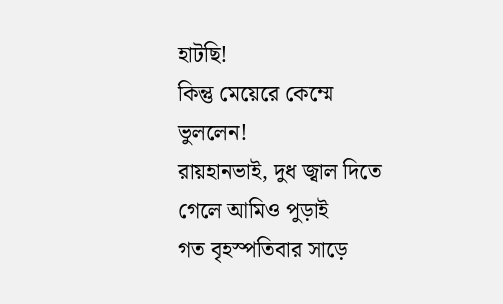হাটছি!
কিন্তু মেয়েরে কেম্মে ভুললেন!
রায়হানভাই, দুধ জ্বাল দিতে গেলে আমিও পুড়াই
গত বৃহস্পতিবার সাড়ে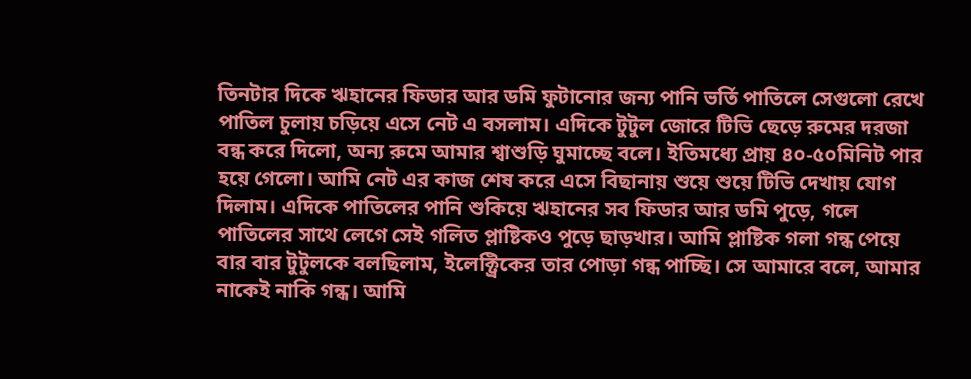তিনটার দিকে ঋহানের ফিডার আর ডমি ফুটানোর জন্য পানি ভর্তি পাতিলে সেগুলো রেখে পাতিল চুলায় চড়িয়ে এসে নেট এ বসলাম। এদিকে টুটুল জোরে টিভি ছেড়ে রুমের দরজা বন্ধ করে দিলো, অন্য রুমে আমার শ্বাশুড়ি ঘুমাচ্ছে বলে। ইতিমধ্যে প্রায় ৪০-৫০মিনিট পার হয়ে গেলো। আমি নেট এর কাজ শেষ করে এসে বিছানায় শুয়ে শুয়ে টিভি দেখায় যোগ দিলাম। এদিকে পাতিলের পানি শুকিয়ে ঋহানের সব ফিডার আর ডমি পুড়ে, গলে পাতিলের সাথে লেগে সেই গলিত প্লাষ্টিকও পুড়ে ছাড়খার। আমি প্লাষ্টিক গলা গন্ধ পেয়ে বার বার টুটুলকে বলছিলাম, ইলেক্ট্রিকের তার পোড়া গন্ধ পাচ্ছি। সে আমারে বলে, আমার নাকেই নাকি গন্ধ। আমি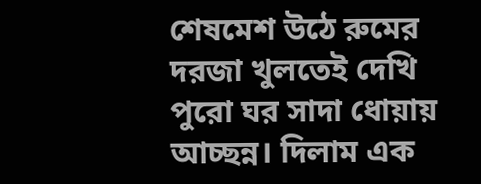শেষমেশ উঠে রুমের দরজা খুলতেই দেখি পুরো ঘর সাদা ধোয়ায় আচ্ছন্ন। দিলাম এক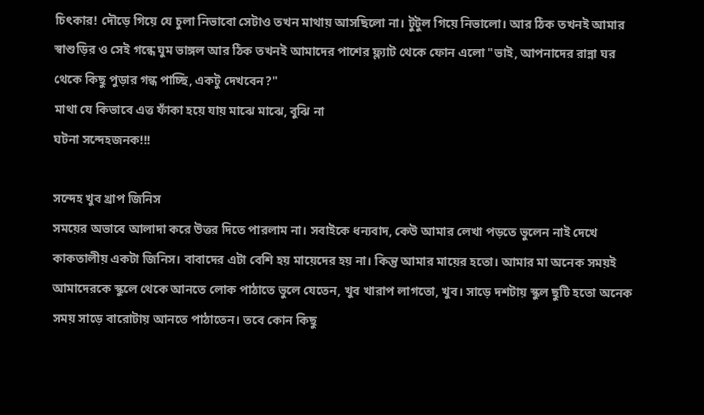চিৎকার! দৌড়ে গিয়ে যে চুলা নিভাবো সেটাও তখন মাথায় আসছিলো না। টুটুল গিয়ে নিভালো। আর ঠিক তখনই আমার স্বাশুড়ির ও সেই গন্ধে ঘুম ভাঙ্গল আর ঠিক তখনই আমাদের পাশের ফ্ল্যাট থেকে ফোন এলো "ভাই, আপনাদের রান্না ঘর থেকে কিছু পুড়ার গন্ধ পাচ্ছি, একটু দেখবেন?"
মাথা যে কিভাবে এত্ত ফাঁকা হয়ে যায় মাঝে মাঝে, বুঝি না
ঘটনা সন্দেহজনক!!!

সন্দেহ খুব খ্রাপ জিনিস
সময়ের অভাবে আলাদা করে উত্তর দিতে পারলাম না। সবাইকে ধন্যবাদ, কেউ আমার লেখা পড়তে ভুলেন নাই দেখে
কাকতালীয় একটা জিনিস। বাবাদের এটা বেশি হয় মায়েদের হয় না। কিন্তু আমার মায়ের হতো। আমার মা অনেক সময়ই আমাদেরকে স্কুলে থেকে আনতে লোক পাঠাতে ভুলে যেতেন, খুব খারাপ লাগতো, খুব। সাড়ে দশটায় স্কুল ছুটি হতো অনেক সময় সাড়ে বারোটায় আনতে পাঠাতেন। তবে কোন কিছু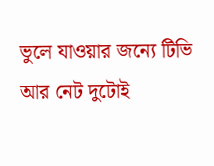ভুলে যাওয়ার জন্যে টিভি আর নেট দুটোই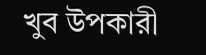খুব উপকারী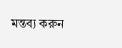মন্তব্য করুন